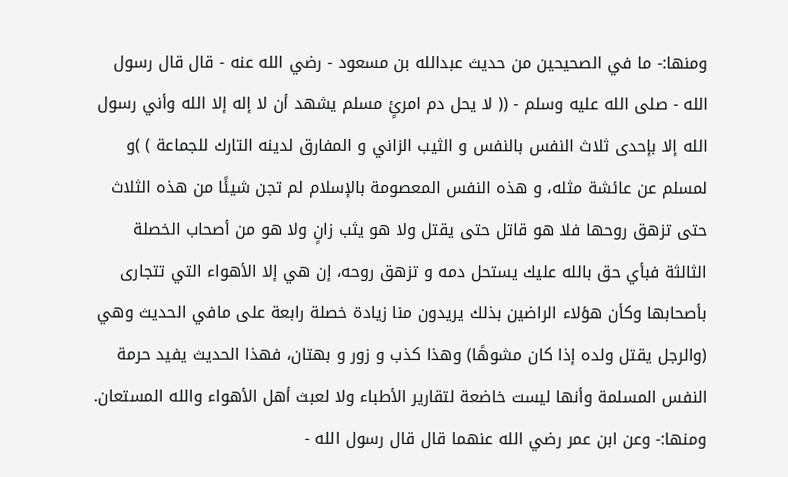ومنها:- ما في الصحيحين من حديث عبدالله بن مسعود - رضي الله عنه - قال قال رسول الله - صلى الله عليه وسلم - (( لا يحل دم امرئٍ مسلم يشهد أن لا إله إلا الله وأني رسول الله إلا بإحدى ثلاث النفس بالنفس و الثيب الزاني و المفارق لدينه التارك للجماعة ) )و لمسلم عن عائشة مثله، و هذه النفس المعصومة بالإسلام لم تجن شيئًا من هذه الثلاث حتى تزهق روحها فلا هو قاتل حتى يقتل ولا هو يثب زانٍ ولا هو من أصحاب الخصلة الثالثة فبأي حق بالله عليك يستحل دمه و تزهق روحه، إن هي إلا الأهواء التي تتجارى بأصحابها وكأن هؤلاء الراضين بذلك يريدون منا زيادة خصلة رابعة على مافي الحديث وهي (والرجل يقتل ولده إذا كان مشوهًا) وهذا كذب و زور و بهتان، فهذا الحديث يفيد حرمة النفس المسلمة وأنها ليست خاضعة لتقارير الأطباء ولا لعبث أهل الأهواء والله المستعان.
ومنها:- وعن ابن عمر رضي الله عنهما قال قال رسول الله -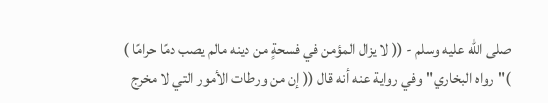صلى الله عليه وسلم - (( لا يزال المؤمن في فسحةٍ من دينه مالم يصب دمًا حرامًا ) )"رواه البخاري"وفي رواية عنه أنه قال (( إن من ورطات الأمور التي لا مخرج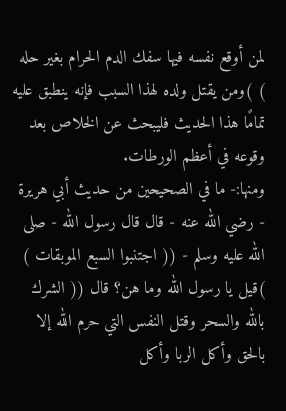لمن أوقع نفسه فيها سفك الدم الحرام بغير حله ) )ومن يقتل ولده لهذا السبب فإنه ينطبق عليه تمامًا هذا الحديث فليبحث عن الخلاص بعد وقوعه في أعظم الورطات.
ومنها:- ما في الصحيحين من حديث أبي هريرة - رضي الله عنه - قال قال رسول الله - صلى الله عليه وسلم - (( اجتنبوا السبع الموبقات ) )قيل يا رسول الله وما هن؟ قال (( الشرك بالله والسحر وقتل النفس التي حرم الله إلا بالحق وأكل الربا وأكل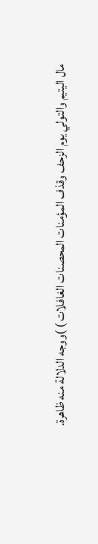مال اليتيم والتولي يوم الزحف وقذف المؤمنات المحصنات الغافلات ) )ووجه الدلالة منه ظاهرة.